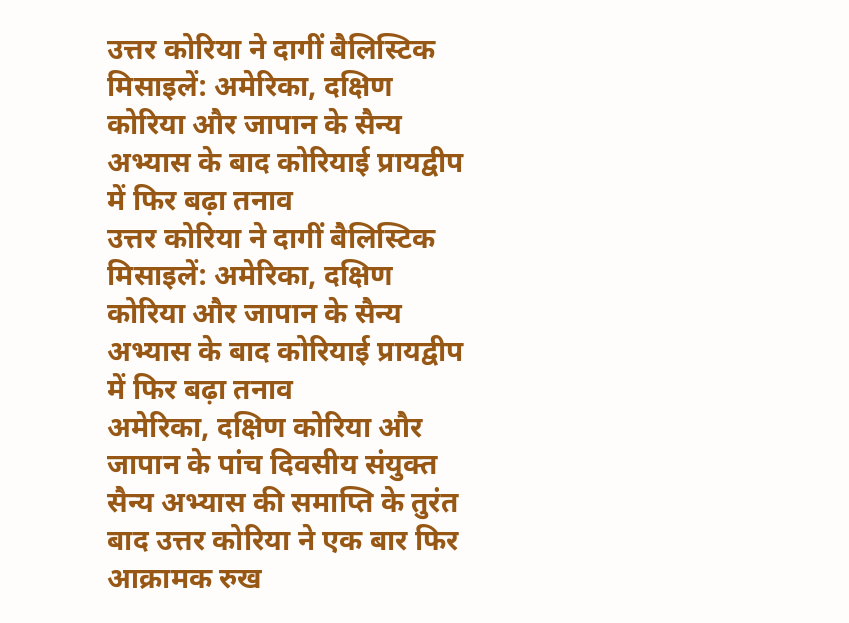उत्तर कोरिया ने दागीं बैलिस्टिक मिसाइलें: अमेरिका, दक्षिण कोरिया और जापान के सैन्य अभ्यास के बाद कोरियाई प्रायद्वीप में फिर बढ़ा तनाव
उत्तर कोरिया ने दागीं बैलिस्टिक मिसाइलें: अमेरिका, दक्षिण कोरिया और जापान के सैन्य अभ्यास के बाद कोरियाई प्रायद्वीप में फिर बढ़ा तनाव
अमेरिका, दक्षिण कोरिया और जापान के पांच दिवसीय संयुक्त सैन्य अभ्यास की समाप्ति के तुरंत बाद उत्तर कोरिया ने एक बार फिर आक्रामक रुख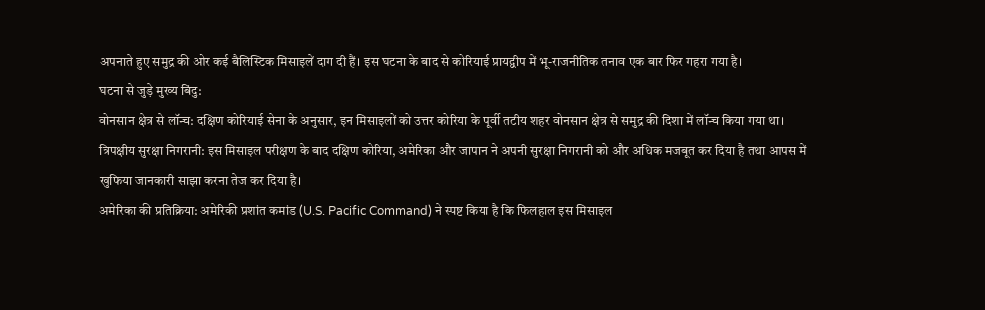अपनाते हुए समुद्र की ओर कई बैलिस्टिक मिसाइलें दाग दी हैं। इस घटना के बाद से कोरियाई प्रायद्वीप में भू-राजनीतिक तनाव एक बार फिर गहरा गया है।
घटना से जुड़े मुख्य बिंदु:
वोनसान क्षेत्र से लॉन्च: दक्षिण कोरियाई सेना के अनुसार, इन मिसाइलों को उत्तर कोरिया के पूर्वी तटीय शहर वोनसान क्षेत्र से समुद्र की दिशा में लॉन्च किया गया था।
त्रिपक्षीय सुरक्षा निगरानी: इस मिसाइल परीक्षण के बाद दक्षिण कोरिया, अमेरिका और जापान ने अपनी सुरक्षा निगरानी को और अधिक मजबूत कर दिया है तथा आपस में खुफिया जानकारी साझा करना तेज कर दिया है।
अमेरिका की प्रतिक्रिया: अमेरिकी प्रशांत कमांड (U.S. Pacific Command) ने स्पष्ट किया है कि फिलहाल इस मिसाइल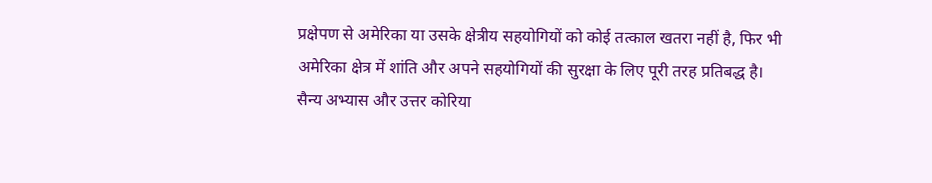प्रक्षेपण से अमेरिका या उसके क्षेत्रीय सहयोगियों को कोई तत्काल खतरा नहीं है, फिर भी अमेरिका क्षेत्र में शांति और अपने सहयोगियों की सुरक्षा के लिए पूरी तरह प्रतिबद्ध है।
सैन्य अभ्यास और उत्तर कोरिया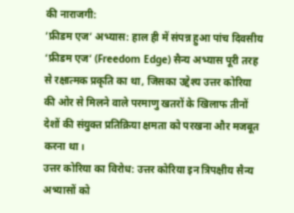की नाराजगी:
’फ्रीडम एज’ अभ्यास: हाल ही में संपन्न हुआ पांच दिवसीय ‘फ्रीडम एज’ (Freedom Edge) सैन्य अभ्यास पूरी तरह से रक्षात्मक प्रकृति का था, जिसका उद्देश्य उत्तर कोरिया की ओर से मिलने वाले परमाणु खतरों के खिलाफ तीनों देशों की संयुक्त प्रतिक्रिया क्षमता को परखना और मजबूत करना था।
उत्तर कोरिया का विरोध: उत्तर कोरिया इन त्रिपक्षीय सैन्य अभ्यासों को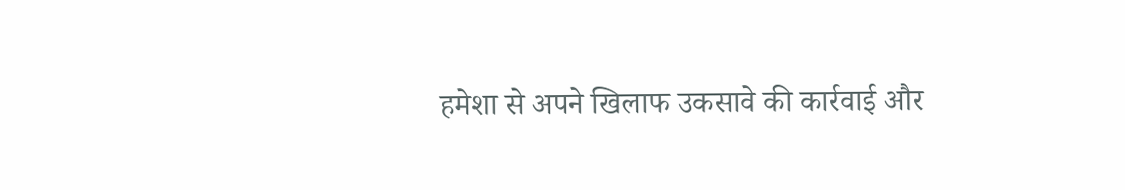हमेशा से अपने खिलाफ उकसावे की कार्रवाई और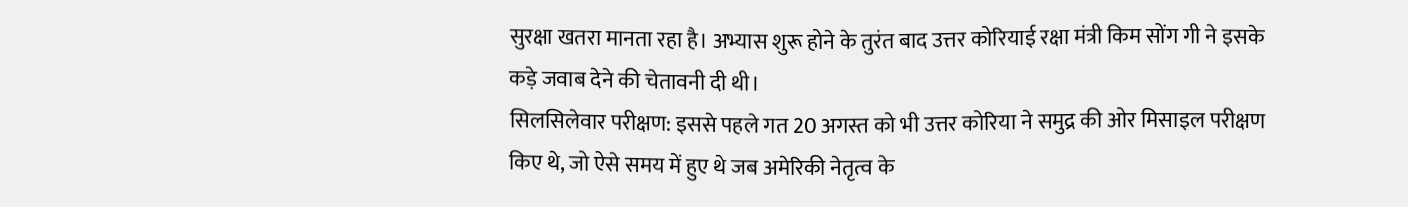सुरक्षा खतरा मानता रहा है। अभ्यास शुरू होने के तुरंत बाद उत्तर कोरियाई रक्षा मंत्री किम सोंग गी ने इसके कड़े जवाब देने की चेतावनी दी थी।
सिलसिलेवार परीक्षण: इससे पहले गत 20 अगस्त को भी उत्तर कोरिया ने समुद्र की ओर मिसाइल परीक्षण किए थे, जो ऐसे समय में हुए थे जब अमेरिकी नेतृत्व के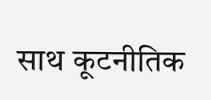साथ कूटनीतिक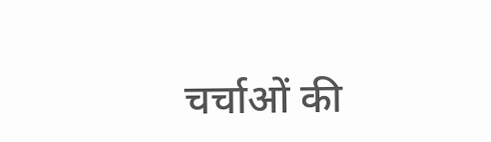चर्चाओं की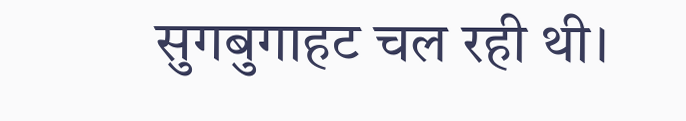सुगबुगाहट चल रही थी।